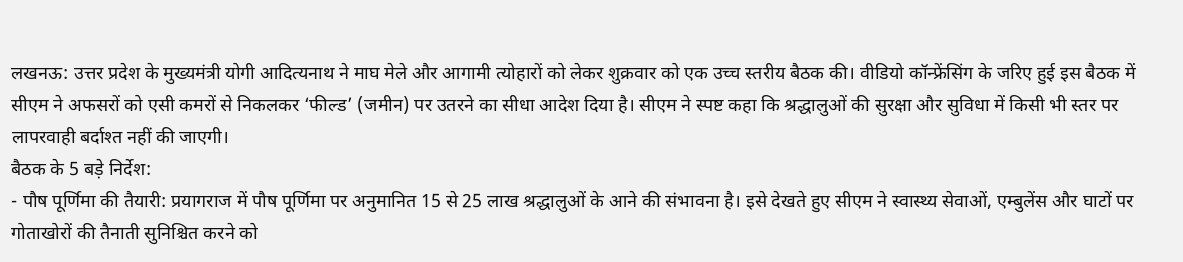लखनऊ: उत्तर प्रदेश के मुख्यमंत्री योगी आदित्यनाथ ने माघ मेले और आगामी त्योहारों को लेकर शुक्रवार को एक उच्च स्तरीय बैठक की। वीडियो कॉन्फ्रेंसिंग के जरिए हुई इस बैठक में सीएम ने अफसरों को एसी कमरों से निकलकर ‘फील्ड’ (जमीन) पर उतरने का सीधा आदेश दिया है। सीएम ने स्पष्ट कहा कि श्रद्धालुओं की सुरक्षा और सुविधा में किसी भी स्तर पर लापरवाही बर्दाश्त नहीं की जाएगी।
बैठक के 5 बड़े निर्देश:
- पौष पूर्णिमा की तैयारी: प्रयागराज में पौष पूर्णिमा पर अनुमानित 15 से 25 लाख श्रद्धालुओं के आने की संभावना है। इसे देखते हुए सीएम ने स्वास्थ्य सेवाओं, एम्बुलेंस और घाटों पर गोताखोरों की तैनाती सुनिश्चित करने को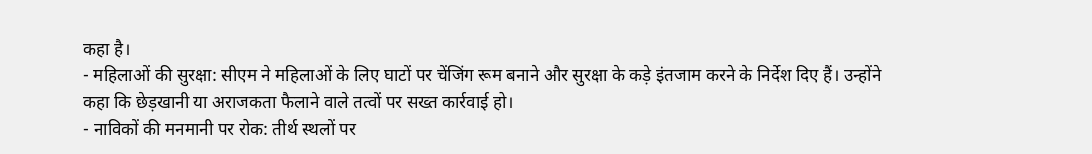कहा है।
- महिलाओं की सुरक्षा: सीएम ने महिलाओं के लिए घाटों पर चेंजिंग रूम बनाने और सुरक्षा के कड़े इंतजाम करने के निर्देश दिए हैं। उन्होंने कहा कि छेड़खानी या अराजकता फैलाने वाले तत्वों पर सख्त कार्रवाई हो।
- नाविकों की मनमानी पर रोक: तीर्थ स्थलों पर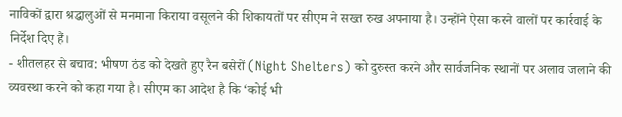नाविकों द्वारा श्रद्धालुओं से मनमाना किराया वसूलने की शिकायतों पर सीएम ने सख्त रुख अपनाया है। उन्होंने ऐसा करने वालों पर कार्रवाई के निर्देश दिए हैं।
- शीतलहर से बचाव: भीषण ठंड को देखते हुए रैन बसेरों (Night Shelters) को दुरुस्त करने और सार्वजनिक स्थानों पर अलाव जलाने की व्यवस्था करने को कहा गया है। सीएम का आदेश है कि ‘कोई भी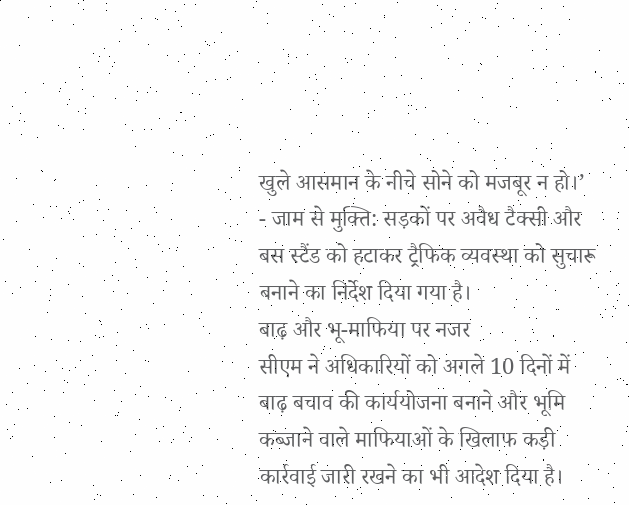खुले आसमान के नीचे सोने को मजबूर न हो।’
- जाम से मुक्ति: सड़कों पर अवैध टैक्सी और बस स्टैंड को हटाकर ट्रैफिक व्यवस्था को सुचारू बनाने का निर्देश दिया गया है।
बाढ़ और भू-माफिया पर नजर
सीएम ने अधिकारियों को अगले 10 दिनों में बाढ़ बचाव की कार्ययोजना बनाने और भूमि कब्जाने वाले माफियाओं के खिलाफ कड़ी कार्रवाई जारी रखने का भी आदेश दिया है।